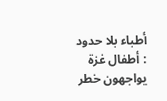أطباء بلا حدود : أطفال غزة يواجهون خطر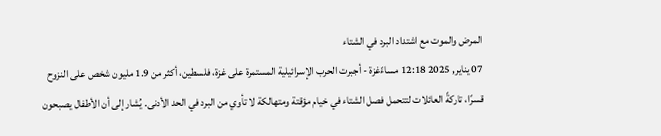المرض والموت مع اشتداد البرد في الشتاء
07 يناير, 2025 12:18 مساءًغزة - أجبرت الحرب الإسرائيلية المستمرة على غزة، فلسطين، أكثر من 1.9 مليون شخص على النزوح قسرًا، تاركةً العائلات لتتحمل فصل الشتاء في خيام مؤقتة ومتهالكة لا تأوي من البرد في الحد الأدنى. يُشار إلى أن الأطفال يصبحون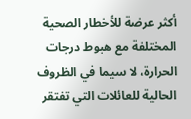أكثر عرضة للأخطار الصحية المختلفة مع هبوط درجات الحرارة، لا سيما في الظروف الحالية للعائلات التي تفتقر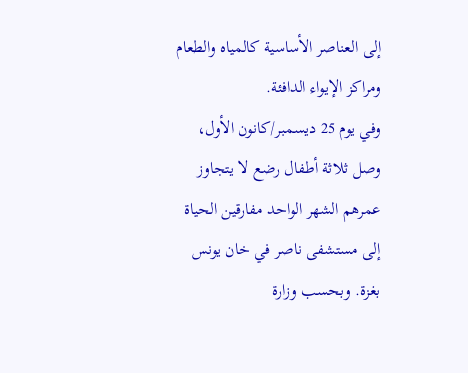إلى العناصر الأساسية كالمياه والطعام ومراكز الإيواء الدافئة.
وفي يوم 25 ديسمبر/كانون الأول، وصل ثلاثة أطفال رضع لا يتجاوز عمرهم الشهر الواحد مفارقين الحياة إلى مستشفى ناصر في خان يونس بغزة. وبحسب وزارة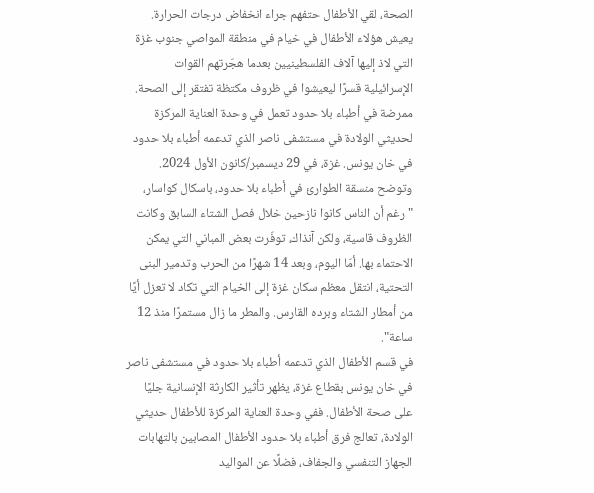الصحة، لقي الأطفال حتفهم جراء انخفاض درجات الحرارة. يعيش هؤلاء الأطفال في خيام في منطقة المواصي جنوب غزة التي لاذ إليها آلاف الفلسطينيين بعدما هجّرتهم القوات الإسرائيلية قسرًا ليعيشوا في ظروف مكتظة تفتقر إلى الصحة.
ممرضة في أطباء بلا حدود تعمل في وحدة العناية المركزة لحديثي الولادة في مستشفى ناصر الذي تدعمه أطباء بلا حدود في خان يونس. غزة، في 29 ديسمبر/كانون الأول 2024.
وتوضح منسقة الطوارئ في أطباء بلا حدود، باسكال كواسار، "رغم أن الناس كانوا نازحين خلال فصل الشتاء السابق وكانت الظروف قاسية، ولكن آنذاك، توفّرت بعض المباني التي يمكن الاحتماء بها. أمّا اليوم، وبعد 14 شهرًا من الحرب وتدمير البنى التحتية، انتقل معظم سكان غزة إلى الخيام التي تكاد لا تعزل أيًا من أمطار الشتاء وبرده القارس. والمطر ما زال مستمرًا منذ 12 ساعة".
في قسم الأطفال الذي تدعمه أطباء بلا حدود في مستشفى ناصر في خان يونس بقطاع غزة، يظهر تأثير الكارثة الإنسانية جليًا على صحة الأطفال. ففي وحدة العناية المركزة للأطفال حديثي الولادة، تعالج فرق أطباء بلا حدود الأطفال المصابين بالتهابات الجهاز التنفسي والجفاف، فضلًا عن المواليد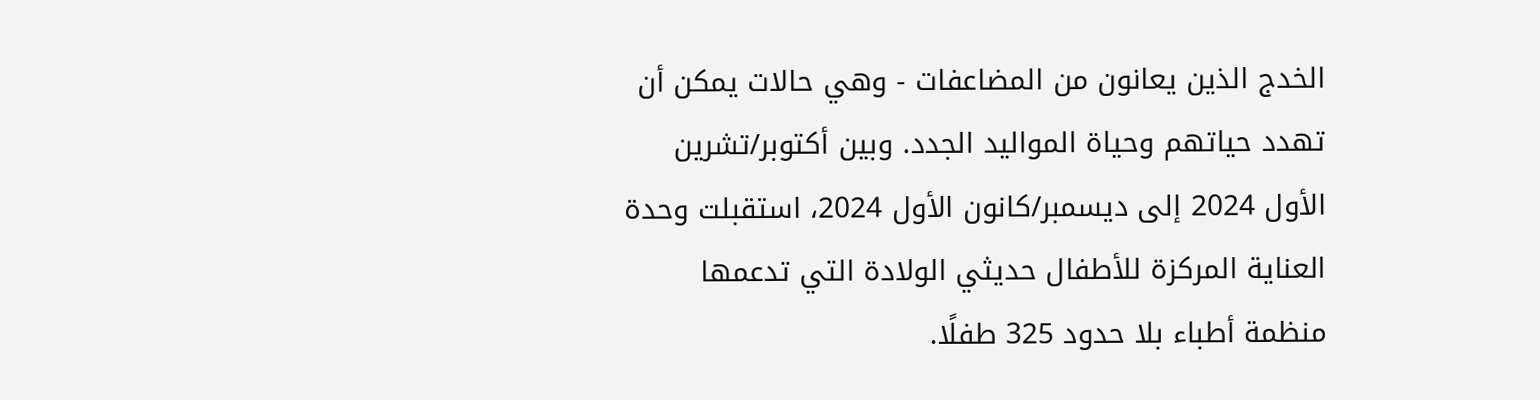الخدج الذين يعانون من المضاعفات - وهي حالات يمكن أن تهدد حياتهم وحياة المواليد الجدد. وبين أكتوبر/تشرين الأول 2024 إلى ديسمبر/كانون الأول 2024، استقبلت وحدة العناية المركزة للأطفال حديثي الولادة التي تدعمها منظمة أطباء بلا حدود 325 طفلًا.